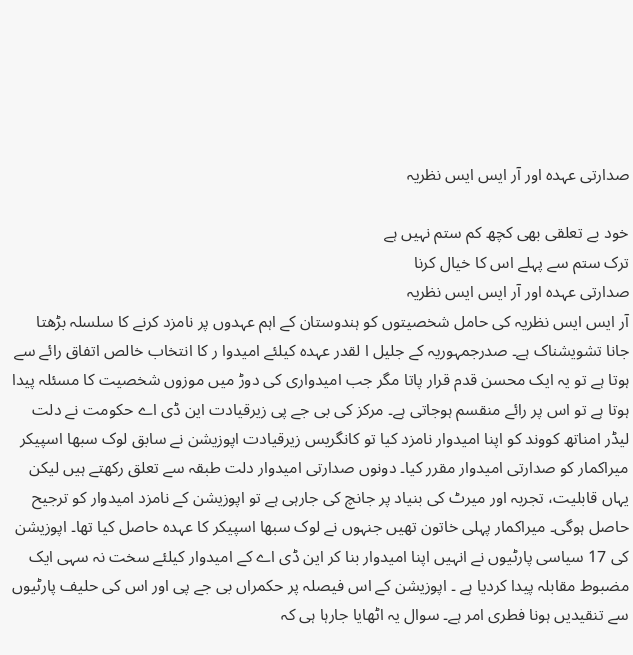صدارتی عہدہ اور آر ایس ایس نظریہ

خود بے تعلقی بھی کچھ کم ستم نہیں ہے
ترک ستم سے پہلے اس کا خیال کرنا
صدارتی عہدہ اور آر ایس ایس نظریہ
آر ایس ایس نظریہ کی حامل شخصیتوں کو ہندوستان کے اہم عہدوں پر نامزد کرنے کا سلسلہ بڑھتا جانا تشویشناک ہے۔ صدرجمہوریہ کے جلیل ا لقدر عہدہ کیلئے امیدوا ر کا انتخاب خالص اتفاق رائے سے ہوتا ہے تو یہ ایک محسن قدم قرار پاتا مگر جب امیدواری کی دوڑ میں موزوں شخصیت کا مسئلہ پیدا ہوتا ہے تو اس پر رائے منقسم ہوجاتی ہے۔ مرکز کی بی جے پی زیرقیادت این ڈی اے حکومت نے دلت لیڈر امناتھ کووند کو اپنا امیدوار نامزد کیا تو کانگریس زیرقیادت اپوزیشن نے سابق لوک سبھا اسپیکر میراکمار کو صدارتی امیدوار مقرر کیا۔ دونوں صدارتی امیدوار دلت طبقہ سے تعلق رکھتے ہیں لیکن یہاں قابلیت، تجربہ اور میرٹ کی بنیاد پر جانچ کی جارہی ہے تو اپوزیشن کے نامزد امیدوار کو ترجیح حاصل ہوگی۔ میراکمار پہلی خاتون تھیں جنہوں نے لوک سبھا اسپیکر کا عہدہ حاصل کیا تھا۔ اپوزیشن کی 17 سیاسی پارٹیوں نے انہیں اپنا امیدوار بنا کر این ڈی اے کے امیدوار کیلئے سخت نہ سہی ایک مضبوط مقابلہ پیدا کردیا ہے ۔ اپوزیشن کے اس فیصلہ پر حکمراں بی جے پی اور اس کی حلیف پارٹیوں سے تنقیدیں ہونا فطری امر ہے۔ سوال یہ اٹھایا جارہا ہی کہ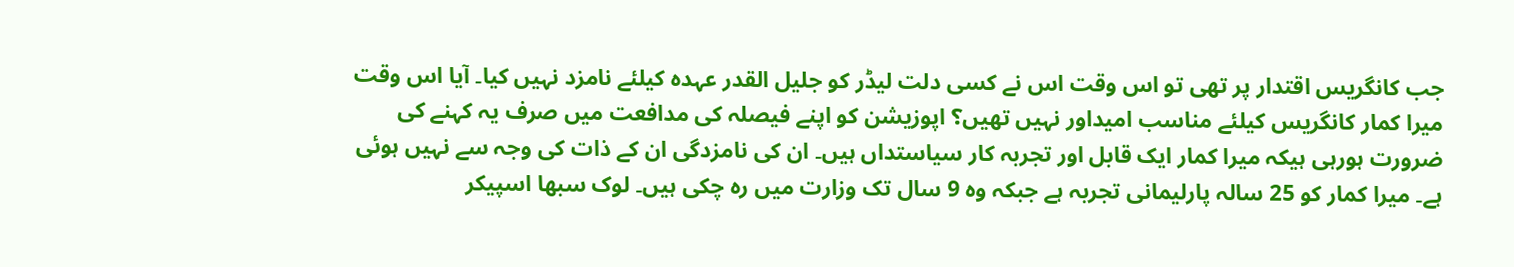جب کانگریس اقتدار پر تھی تو اس وقت اس نے کسی دلت لیڈر کو جلیل القدر عہدہ کیلئے نامزد نہیں کیا۔ آیا اس وقت میرا کمار کانگریس کیلئے مناسب امیداور نہیں تھیں؟ اپوزیشن کو اپنے فیصلہ کی مدافعت میں صرف یہ کہنے کی ضرورت ہورہی ہیکہ میرا کمار ایک قابل اور تجربہ کار سیاستداں ہیں۔ ان کی نامزدگی ان کے ذات کی وجہ سے نہیں ہوئی ہے۔ میرا کمار کو 25 سالہ پارلیمانی تجربہ ہے جبکہ وہ 9 سال تک وزارت میں رہ چکی ہیں۔ لوک سبھا اسپیکر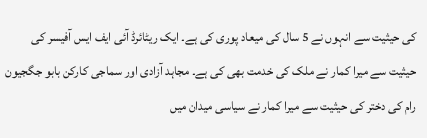کی حیثیت سے انہوں نے 5 سال کی میعاد پوری کی ہے۔ ایک ریٹائرڈ آئی ایف ایس آفیسر کی حیثیت سے میرا کمار نے ملک کی خدمت بھی کی ہے۔ مجاہد آزادی اور سماجی کارکن بابو جگجیون رام کی دختر کی حیثیت سے میرا کمار نے سیاسی میدان میں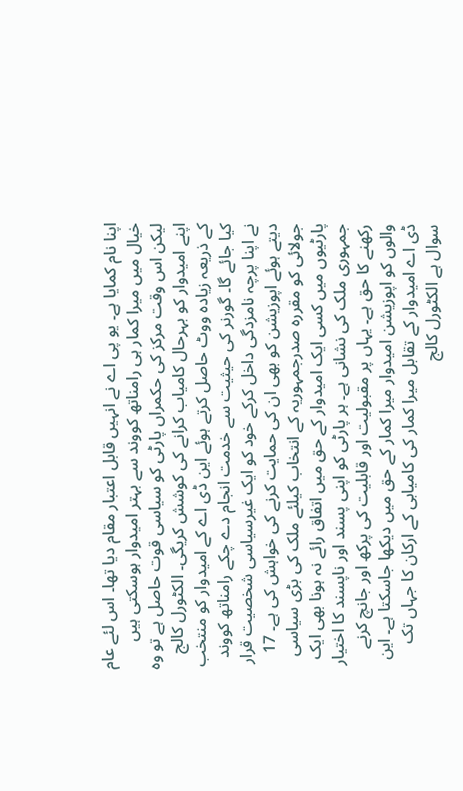اپنا نام کمایا ہے۔ یو پی اے نے انہیں قابل اعتبار مقام دیا تھا۔ اس لئے عام خیال میں میرا کمار ہی رامناتھ کووند سے بہتر امیدوار ہوسکتی ہیں لیکن اس وقت مرکز کی حکمراں پارٹی کو سیاسی قوت حاصل ہے تو وہ اپنے امیدوار کو بہرحال کامیاب کرانے کی کوشش کریگی۔ الکٹورل کالج کے ذریعہ زیادہ ووٹ حاصل کرتے ہوئے این ڈی اے کے امیدوار کو منتخب کیا جائے گا۔ گورنر کی حیثیت سے خدمت انجام دے چکے رامناتھ کووند نے اپنا پرچہ نامزدگی داخل کرکے خود کو ایک غیرسیاسی شخصیت قرار دیتے ہوئے اپوزیشن کو بھی ان کی حمایت کرنے کی خواہش کی ہے۔ 17 جولائی کو مقررہ صدرجمہوریہ کے انتخاب کیلئے ملک کی بڑی سیاسی پارٹیوں میں کسی ایک امیدوار کے حق میں اتفاق رائے نہ ہونا بھی ایک جمہوری ملک کی نشانی ہے۔ ہر پارٹی کو اپنی پسند اور ناپسند کا اختیار رکھنے کا حق ہے۔ یہاں پر مقبولیت اور قابلیت کی پرکھ اور جانچ کرنے والوں کو اپوزیشن امیدوار میرا کمار کے حق میں دیکھا جاسکتا ہے۔ این ڈی اے امیدوار کے تقابل میرا کمار کی کامیابی کے ارکان کا جہاں تک سوال ہے الکٹورل کالج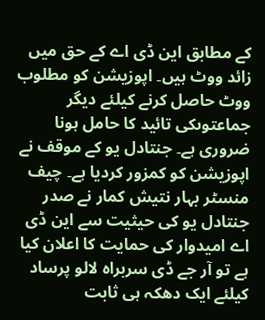کے مطابق این ڈی اے کے حق میں زائد ووٹ ہیں۔ اپوزیشن کو مطلوب ووٹ حاصل کرنے کیلئے دیگر جماعتوںکی تائید کا حامل ہونا ضروری ہے۔ جنتادل یو کے موقف نے اپوزیشن کو کمزور کردیا ہے۔ چیف منسٹر بہار نتیش کمار نے صدر جنتادل یو کی حیثیت سے این ڈی اے امیدوار کی حمایت کا اعلان کیا ہے تو آر جے ڈی سربراہ لالو پرساد کیلئے ایک دھکہ ہی ثابت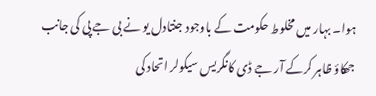ہوا۔ بہار میں مخلوط حکومت کے باوجود جنتادل یو نے بی جے پی کی جانب جھکاؤ ظاہر کرکے آر جے ڈی کانگریس سیکولر اتحاد کی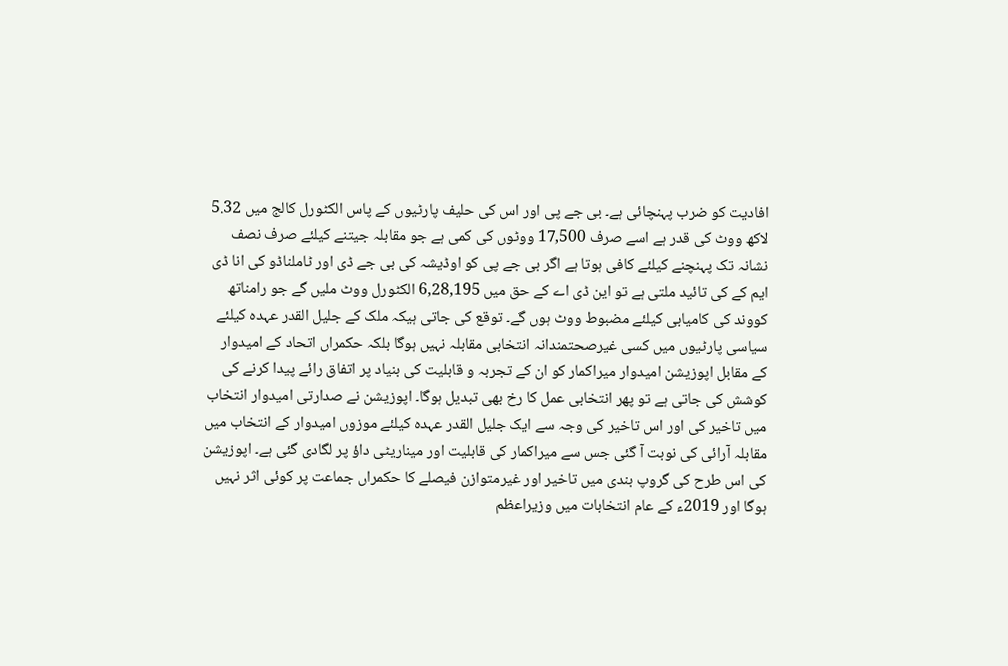افادیت کو ضرب پہنچائی ہے۔ بی جے پی اور اس کی حلیف پارٹیوں کے پاس الکٹورل کالج میں 5.32 لاکھ ووٹ کی قدر ہے اسے صرف 17,500 ووٹوں کی کمی ہے جو مقابلہ جیتنے کیلئے صرف نصف نشانہ تک پہنچنے کیلئے کافی ہوتا ہے اگر بی جے پی کو اوڈیشہ کی بی جے ڈی اور ٹاملناڈو کی انا ڈی ایم کے کی تائید ملتی ہے تو این ڈی اے کے حق میں 6,28,195 الکٹورل ووٹ ملیں گے جو رامناتھ کووند کی کامیابی کیلئے مضبوط ووٹ ہوں گے۔ توقع کی جاتی ہیکہ ملک کے جلیل القدر عہدہ کیلئے سیاسی پارٹیوں میں کسی غیرصحتمندانہ انتخابی مقابلہ نہیں ہوگا بلکہ حکمراں اتحاد کے امیدوار کے مقابل اپوزیشن امیدوار میراکمار کو ان کے تجربہ و قابلیت کی بنیاد پر اتفاق رائے پیدا کرنے کی کوشش کی جاتی ہے تو پھر انتخابی عمل کا رخ بھی تبدیل ہوگا۔ اپوزیشن نے صدارتی امیدوار انتخاب میں تاخیر کی اور اس تاخیر کی وجہ سے ایک جلیل القدر عہدہ کیلئے موزوں امیدوار کے انتخاب میں مقابلہ آرائی کی نوبت آ گئی جس سے میراکمار کی قابلیت اور میناریٹی داؤ پر لگادی گئی ہے۔ اپوزیشن کی اس طرح کی گروپ بندی میں تاخیر اور غیرمتوازن فیصلے کا حکمراں جماعت پر کوئی اثر نہیں ہوگا اور 2019ء کے عام انتخابات میں وزیراعظم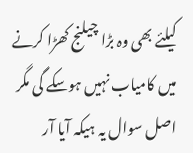کیلئے بھی وہ بڑا چیلنج کھڑا کرنے میں کامیاب نہیں ہوسکے گی مگر اصل سوال یہ ہیکہ آیا آر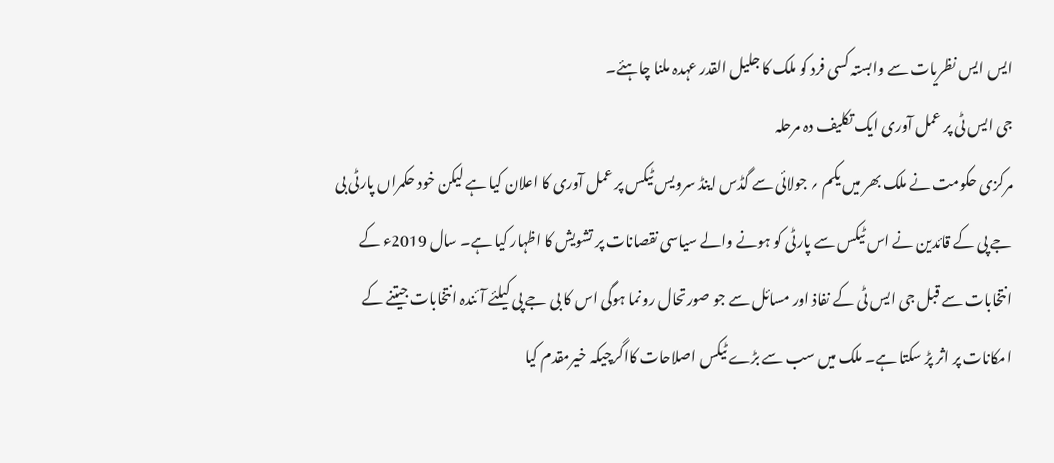ایس ایس نظریات سے وابستہ کسی فرد کو ملک کا جلیل القدر عہدہ ملنا چاہئے۔
جی ایس ٹی پر عمل آوری ایک تکلیف دہ مرحلہ
مرکزی حکومت نے ملک بھر میں یکم ؍ جولائی سے گڈس اینڈ سرویس ٹیکس پر عمل آوری کا اعلان کیا ہے لیکن خود حکمراں پارٹی بی جے پی کے قائدین نے اس ٹیکس سے پارٹی کو ہونے والے سیاسی نقصانات پر تشویش کا اظہار کیا ہے۔ سال 2019ء کے انتخابات سے قبل جی ایس ٹی کے نفاذ اور مسائل سے جو صورتحال رونما ہوگی اس کا بی جے پی کیلئے آئندہ انتخابات جیتنے کے امکانات پر اثر پڑ سکتا ہے۔ ملک میں سب سے بڑے ٹیکس اصلاحات کااگرچیکہ خیرمقدم کیا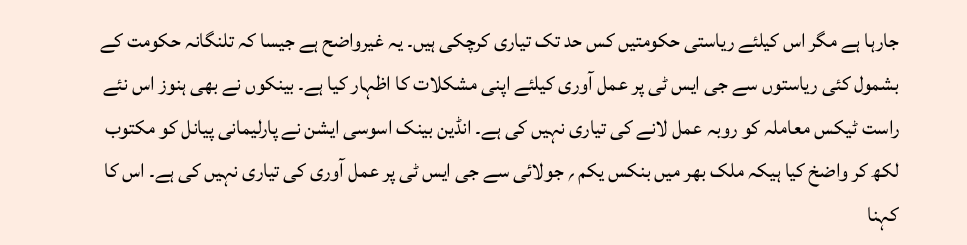جارہا ہے مگر اس کیلئے ریاستی حکومتیں کس حد تک تیاری کرچکی ہیں۔ یہ غیرواضح ہے جیسا کہ تلنگانہ حکومت کے بشمول کئی ریاستوں سے جی ایس ٹی پر عمل آوری کیلئے اپنی مشکلات کا اظہار کیا ہے۔ بینکوں نے بھی ہنوز اس نئے راست ٹیکس معاملہ کو روبہ عمل لانے کی تیاری نہیں کی ہے۔ انڈین بینک اسوسی ایشن نے پارلیمانی پیانل کو مکتوب لکھ کر واضخ کیا ہیکہ ملک بھر میں بنکس یکم ؍ جولائی سے جی ایس ٹی پر عمل آوری کی تیاری نہیں کی ہے۔ اس کا کہنا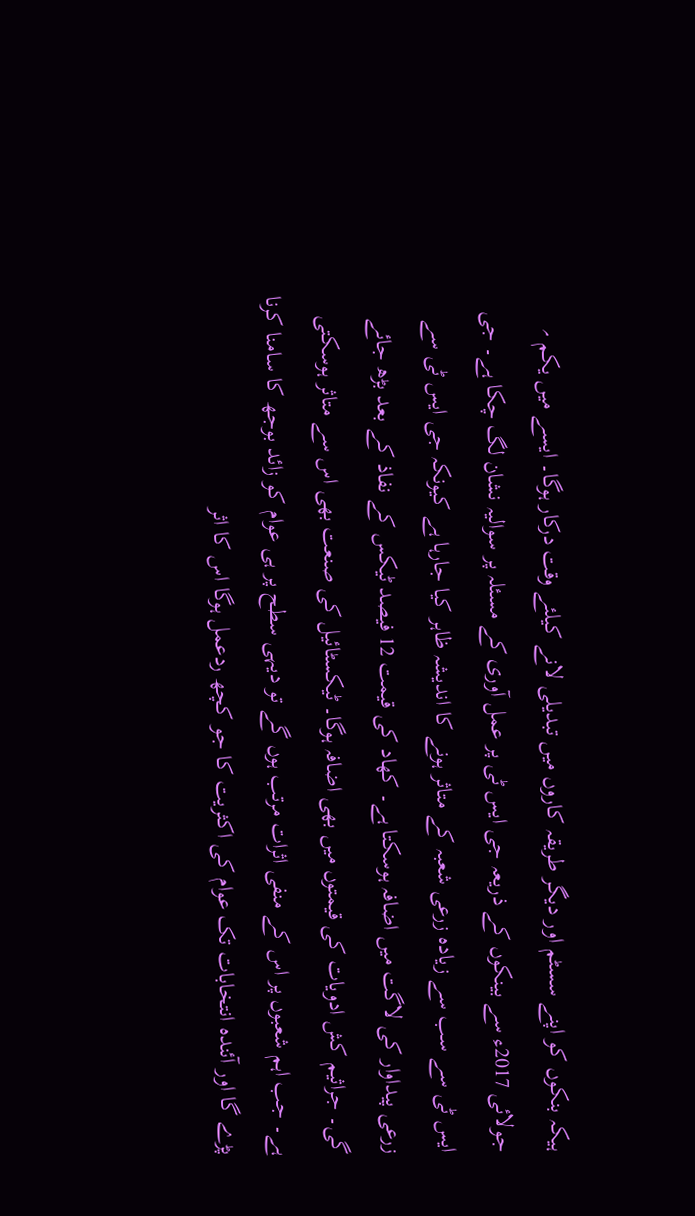ہیکہ بنکوں کو اپنے سسٹم اور دیگر طریقہ کاروں میں تبدیلی لانے کیلئے وقت درکار ہوگا۔ ایسے میں یکم ؍ جولائی 2017ء سے بینکوں کے ذریعہ جی ایس ٹی پر عمل آوری کے مسئلہ پر سوالیہ نشان لگ چکا ہے۔ جی ایس ٹی سے سب سے زیادہ زرعی شعبہ کے متاثر ہونے کا اندیشہ ظاہر کیا جارہا ہے کیونکہ جی ایس ٹی سے زرعی پیداوار کی لاگت میں اضافہ ہوسکتا ہے۔ کھاد کی قیمت 12 فیصد ٹیکس کے نفاذ کے بعد بڑھ جائے گی۔ جراثیم کش ادویات کی قیمتوں میں بھی اضافہ ہوگا۔ ٹیکسٹائیل کی صنعت بھی اس سے متاثر ہوسکتی ہے۔ جب اہم شعبوں پر اس کے منفی اثرات مرتب ہوں گے تو دیہی سطح پر ہی عوام کو زائد بوجھ کا سامنا کرنا پڑے گا اور آئندہ انتخابات تک عوام کی اکثریت کا جو کچھ ردعمل ہوگا اس کا اثر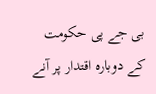بی جے پی حکومت کے دوبارہ اقتدار پر آنے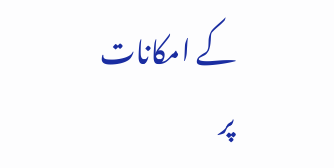کے امکانات پر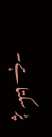پڑ سکتا ہے۔